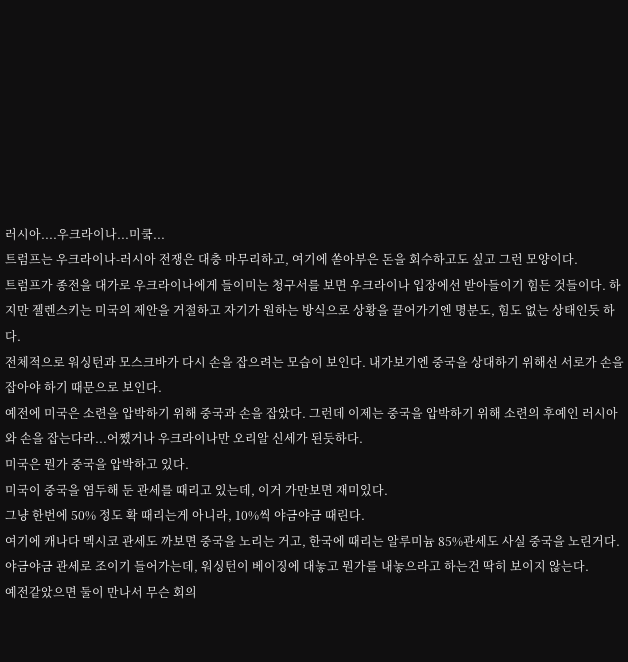러시아....우크라이나...미쿸...
트럼프는 우크라이나-러시아 전쟁은 대충 마무리하고, 여기에 쏟아부은 돈을 회수하고도 싶고 그런 모양이다.
트럼프가 종전을 대가로 우크라이나에게 들이미는 청구서를 보면 우크라이나 입장에선 받아들이기 힘든 것들이다. 하지만 젤렌스키는 미국의 제안을 거절하고 자기가 원하는 방식으로 상황을 끌어가기엔 명분도, 힘도 없는 상태인듯 하다.
전체적으로 워싱턴과 모스크바가 다시 손을 잡으려는 모습이 보인다. 내가보기엔 중국을 상대하기 위해선 서로가 손을 잡아야 하기 때문으로 보인다.
예전에 미국은 소련을 압박하기 위해 중국과 손을 잡았다. 그런데 이제는 중국을 압박하기 위해 소련의 후예인 러시아와 손을 잡는다라...어쨌거나 우크라이나만 오리알 신세가 된듯하다.
미국은 뭔가 중국을 압박하고 있다.
미국이 중국을 염두해 둔 관세를 때리고 있는데, 이거 가만보면 재미있다.
그냥 한번에 50% 정도 확 때리는게 아니라, 10%씩 야금야금 때린다.
여기에 캐나다 멕시코 관세도 까보면 중국을 노리는 거고, 한국에 때리는 알루미늄 85%관세도 사실 중국을 노린거다.
야금야금 관세로 조이기 들어가는데, 워싱턴이 베이징에 대놓고 뭔가를 내놓으라고 하는건 딱히 보이지 않는다.
예전같았으면 둘이 만나서 무슨 회의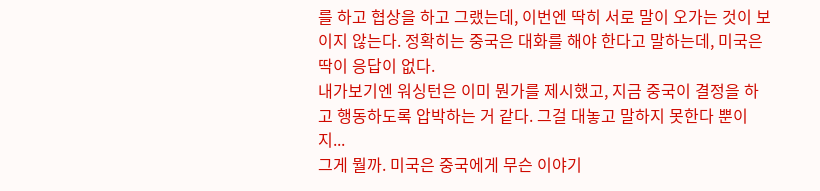를 하고 협상을 하고 그랬는데, 이번엔 딱히 서로 말이 오가는 것이 보이지 않는다. 정확히는 중국은 대화를 해야 한다고 말하는데, 미국은 딱이 응답이 없다.
내가보기엔 워싱턴은 이미 뭔가를 제시했고, 지금 중국이 결정을 하고 행동하도록 압박하는 거 같다. 그걸 대놓고 말하지 못한다 뿐이지...
그게 뭘까. 미국은 중국에게 무슨 이야기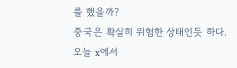를 했을까?
중국은 확실히 위험한 상태인듯 하다.
오늘 x에서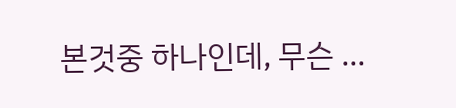본것중 하나인데, 무슨 ...